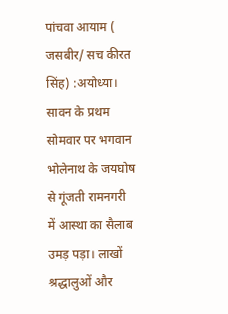पांचवा आयाम ( जसबीर/ सच कीरत सिंह) :अयोध्या। सावन के प्रथम सोमवार पर भगवान भोलेनाथ के जयघोष से गूंजती रामनगरी में आस्था का सैलाब उमड़ पड़ा। लाखों श्रद्धालुओं और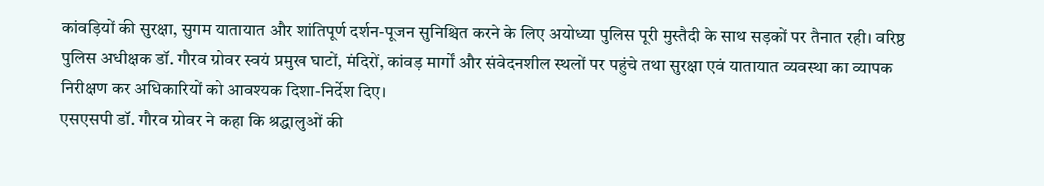कांवड़ियों की सुरक्षा, सुगम यातायात और शांतिपूर्ण दर्शन-पूजन सुनिश्चित करने के लिए अयोध्या पुलिस पूरी मुस्तैदी के साथ सड़कों पर तैनात रही। वरिष्ठ पुलिस अधीक्षक डॉ. गौरव ग्रोवर स्वयं प्रमुख घाटों, मंदिरों, कांवड़ मार्गों और संवेदनशील स्थलों पर पहुंचे तथा सुरक्षा एवं यातायात व्यवस्था का व्यापक निरीक्षण कर अधिकारियों को आवश्यक दिशा-निर्देश दिए।
एसएसपी डॉ. गौरव ग्रोवर ने कहा कि श्रद्धालुओं की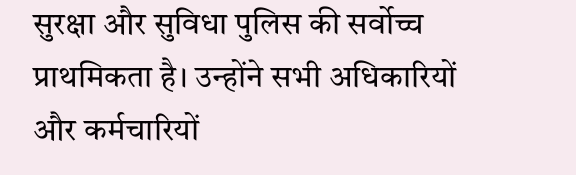सुरक्षा और सुविधा पुलिस की सर्वोच्च प्राथमिकता है। उन्होंने सभी अधिकारियों और कर्मचारियों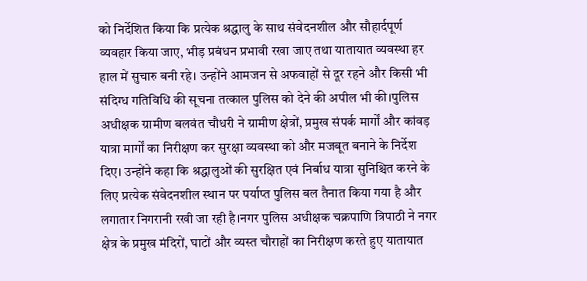को निर्देशित किया कि प्रत्येक श्रद्धालु के साथ संवेदनशील और सौहार्दपूर्ण व्यवहार किया जाए, भीड़ प्रबंधन प्रभावी रखा जाए तथा यातायात व्यवस्था हर हाल में सुचारु बनी रहे। उन्होंने आमजन से अफवाहों से दूर रहने और किसी भी संदिग्ध गतिविधि की सूचना तत्काल पुलिस को देने की अपील भी की।पुलिस अधीक्षक ग्रामीण बलवंत चौधरी ने ग्रामीण क्षेत्रों, प्रमुख संपर्क मार्गों और कांवड़ यात्रा मार्गों का निरीक्षण कर सुरक्षा व्यवस्था को और मजबूत बनाने के निर्देश दिए। उन्होंने कहा कि श्रद्धालुओं की सुरक्षित एवं निर्बाध यात्रा सुनिश्चित करने के लिए प्रत्येक संवेदनशील स्थान पर पर्याप्त पुलिस बल तैनात किया गया है और लगातार निगरानी रखी जा रही है।नगर पुलिस अधीक्षक चक्रपाणि त्रिपाठी ने नगर क्षेत्र के प्रमुख मंदिरों, घाटों और व्यस्त चौराहों का निरीक्षण करते हुए यातायात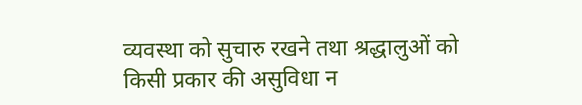व्यवस्था को सुचारु रखने तथा श्रद्धालुओं को किसी प्रकार की असुविधा न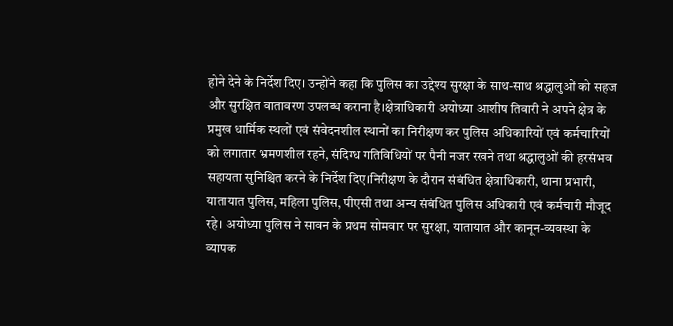होने देने के निर्देश दिए। उन्होंने कहा कि पुलिस का उद्देश्य सुरक्षा के साथ-साथ श्रद्धालुओं को सहज और सुरक्षित वातावरण उपलब्ध कराना है।क्षेत्राधिकारी अयोध्या आशीष तिवारी ने अपने क्षेत्र के प्रमुख धार्मिक स्थलों एवं संवेदनशील स्थानों का निरीक्षण कर पुलिस अधिकारियों एवं कर्मचारियों को लगातार भ्रमणशील रहने, संदिग्ध गतिविधियों पर पैनी नजर रखने तथा श्रद्धालुओं की हरसंभव सहायता सुनिश्चित करने के निर्देश दिए।निरीक्षण के दौरान संबंधित क्षेत्राधिकारी, थाना प्रभारी, यातायात पुलिस, महिला पुलिस, पीएसी तथा अन्य संबंधित पुलिस अधिकारी एवं कर्मचारी मौजूद रहे। अयोध्या पुलिस ने सावन के प्रथम सोमवार पर सुरक्षा, यातायात और कानून-व्यवस्था के व्यापक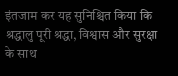इंतजाम कर यह सुनिश्चित किया कि श्रद्धालु पूरी श्रद्धा, विश्वास और सुरक्षा के साथ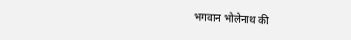भगवान भोलेनाथ की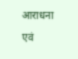आराधना एवं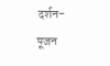दर्शन-पूजन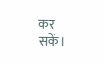कर सकें।